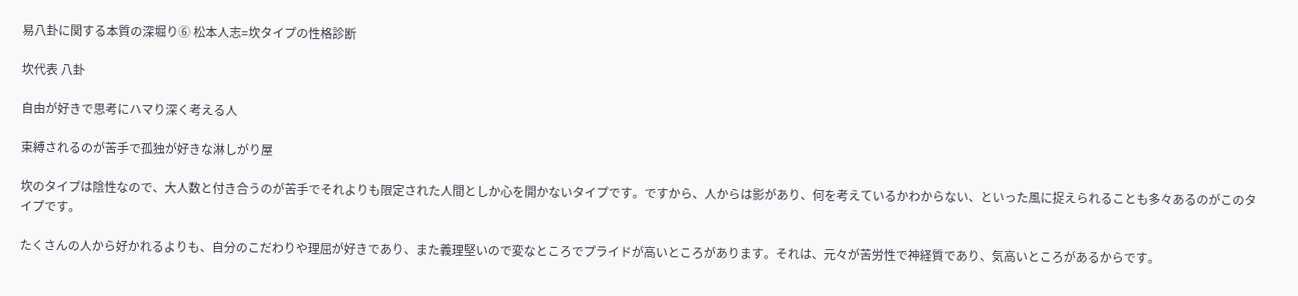易八卦に関する本質の深堀り⑥ 松本人志=坎タイプの性格診断

坎代表 八卦

自由が好きで思考にハマり深く考える人

束縛されるのが苦手で孤独が好きな淋しがり屋

坎のタイプは陰性なので、大人数と付き合うのが苦手でそれよりも限定された人間としか心を開かないタイプです。ですから、人からは影があり、何を考えているかわからない、といった風に捉えられることも多々あるのがこのタイプです。

たくさんの人から好かれるよりも、自分のこだわりや理屈が好きであり、また義理堅いので変なところでプライドが高いところがあります。それは、元々が苦労性で神経質であり、気高いところがあるからです。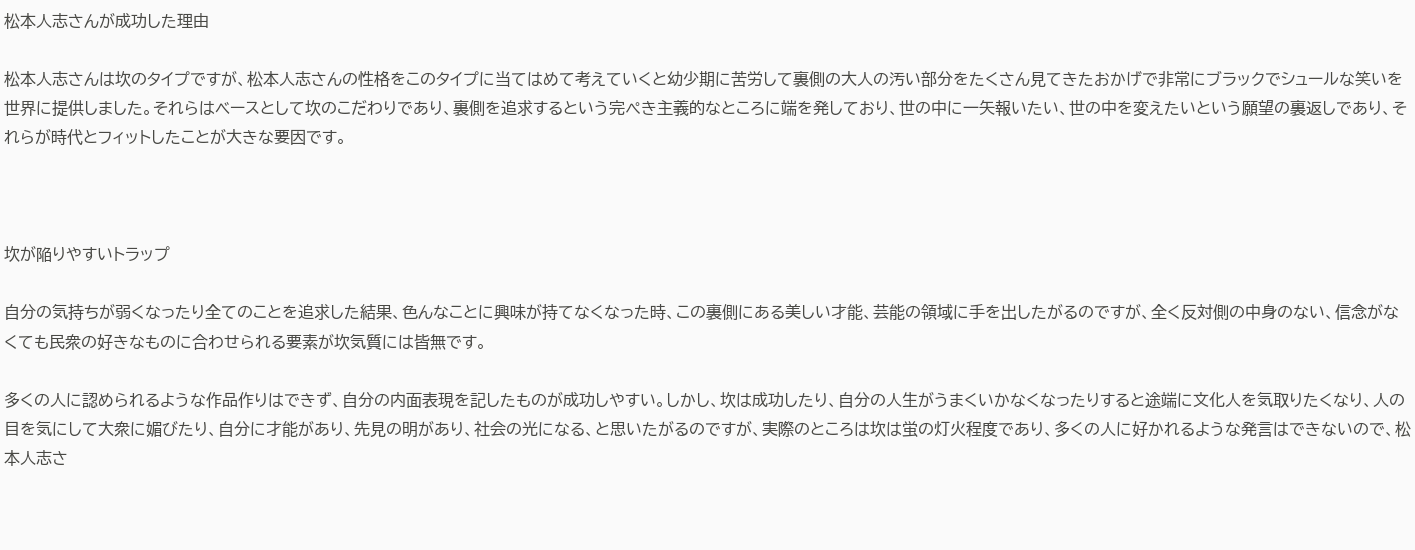松本人志さんが成功した理由

松本人志さんは坎のタイプですが、松本人志さんの性格をこのタイプに当てはめて考えていくと幼少期に苦労して裏側の大人の汚い部分をたくさん見てきたおかげで非常にブラックでシュールな笑いを世界に提供しました。それらはベースとして坎のこだわりであり、裏側を追求するという完ぺき主義的なところに端を発しており、世の中に一矢報いたい、世の中を変えたいという願望の裏返しであり、それらが時代とフィットしたことが大きな要因です。



坎が陥りやすいトラップ

自分の気持ちが弱くなったり全てのことを追求した結果、色んなことに興味が持てなくなった時、この裏側にある美しい才能、芸能の領域に手を出したがるのですが、全く反対側の中身のない、信念がなくても民衆の好きなものに合わせられる要素が坎気質には皆無です。

多くの人に認められるような作品作りはできず、自分の内面表現を記したものが成功しやすい。しかし、坎は成功したり、自分の人生がうまくいかなくなったりすると途端に文化人を気取りたくなり、人の目を気にして大衆に媚びたり、自分に才能があり、先見の明があり、社会の光になる、と思いたがるのですが、実際のところは坎は蛍の灯火程度であり、多くの人に好かれるような発言はできないので、松本人志さ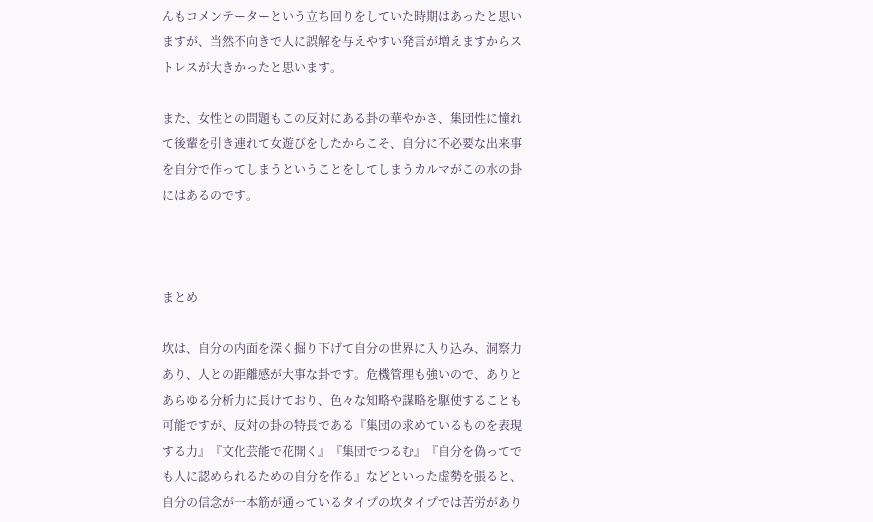んもコメンテーターという立ち回りをしていた時期はあったと思いますが、当然不向きで人に誤解を与えやすい発言が増えますからストレスが大きかったと思います。

また、女性との問題もこの反対にある卦の華やかさ、集団性に憧れて後輩を引き連れて女遊びをしたからこそ、自分に不必要な出来事を自分で作ってしまうということをしてしまうカルマがこの水の卦にはあるのです。



まとめ

坎は、自分の内面を深く掘り下げて自分の世界に入り込み、洞察力あり、人との距離感が大事な卦です。危機管理も強いので、ありとあらゆる分析力に長けており、色々な知略や謀略を駆使することも可能ですが、反対の卦の特長である『集団の求めているものを表現する力』『文化芸能で花開く』『集団でつるむ』『自分を偽ってでも人に認められるための自分を作る』などといった虚勢を張ると、自分の信念が一本筋が通っているタイプの坎タイプでは苦労があり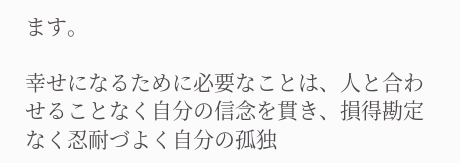ます。

幸せになるために必要なことは、人と合わせることなく自分の信念を貫き、損得勘定なく忍耐づよく自分の孤独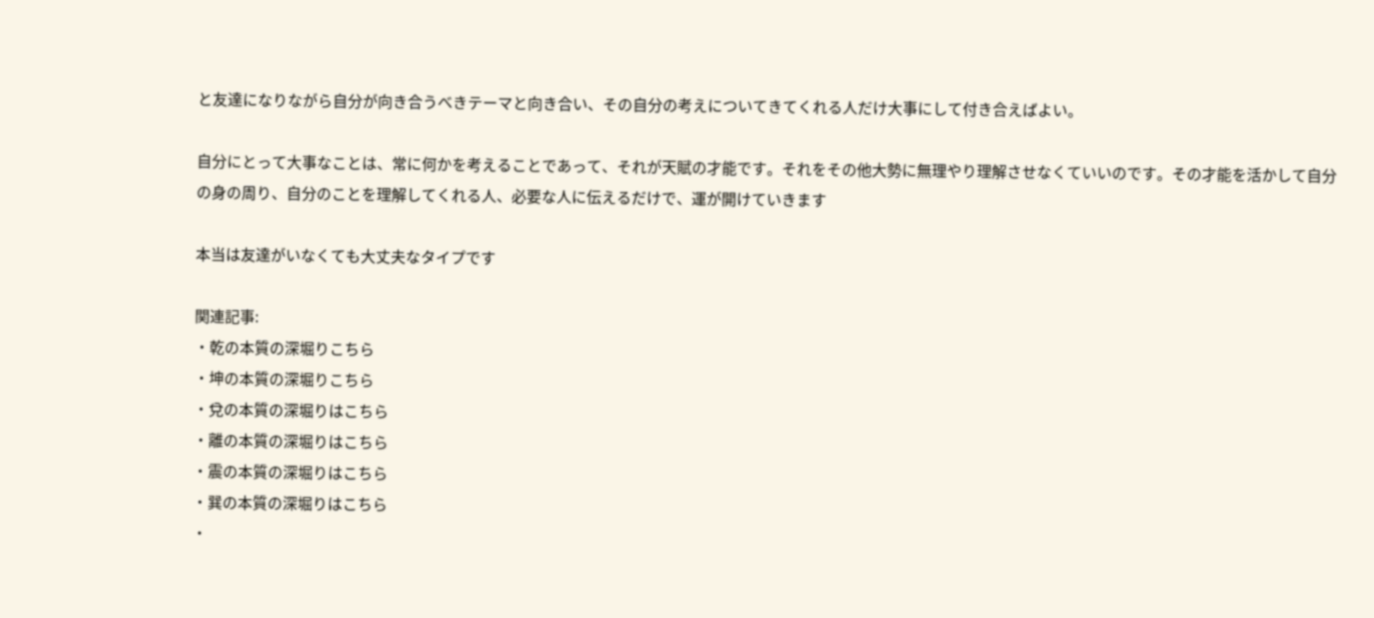と友達になりながら自分が向き合うべきテーマと向き合い、その自分の考えについてきてくれる人だけ大事にして付き合えばよい。

自分にとって大事なことは、常に何かを考えることであって、それが天賦の才能です。それをその他大勢に無理やり理解させなくていいのです。その才能を活かして自分の身の周り、自分のことを理解してくれる人、必要な人に伝えるだけで、運が開けていきます

本当は友達がいなくても大丈夫なタイプです

関連記事:
・乾の本質の深堀りこちら
・坤の本質の深堀りこちら
・兌の本質の深堀りはこちら
・離の本質の深堀りはこちら
・震の本質の深堀りはこちら
・巽の本質の深堀りはこちら
・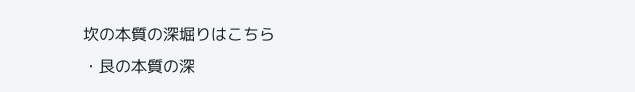坎の本質の深堀りはこちら
・艮の本質の深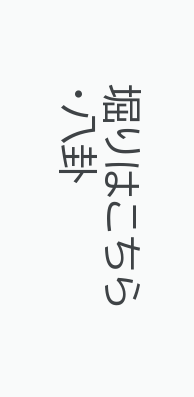堀りはこちら
・八卦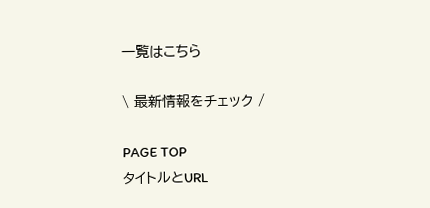一覧はこちら

\ 最新情報をチェック /

PAGE TOP
タイトルとURL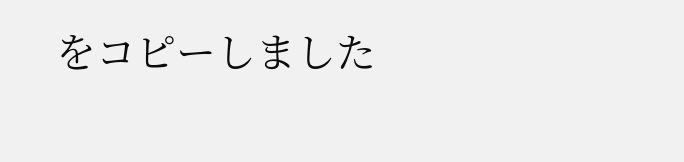をコピーしました